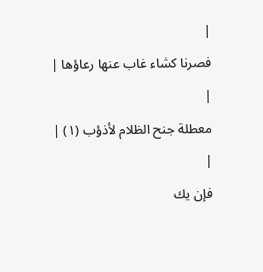|
فصرنا كشاء غاب عنها رعاؤها |
|
معطلة جنح الظلام لأذؤب (١) |
|
فإن يك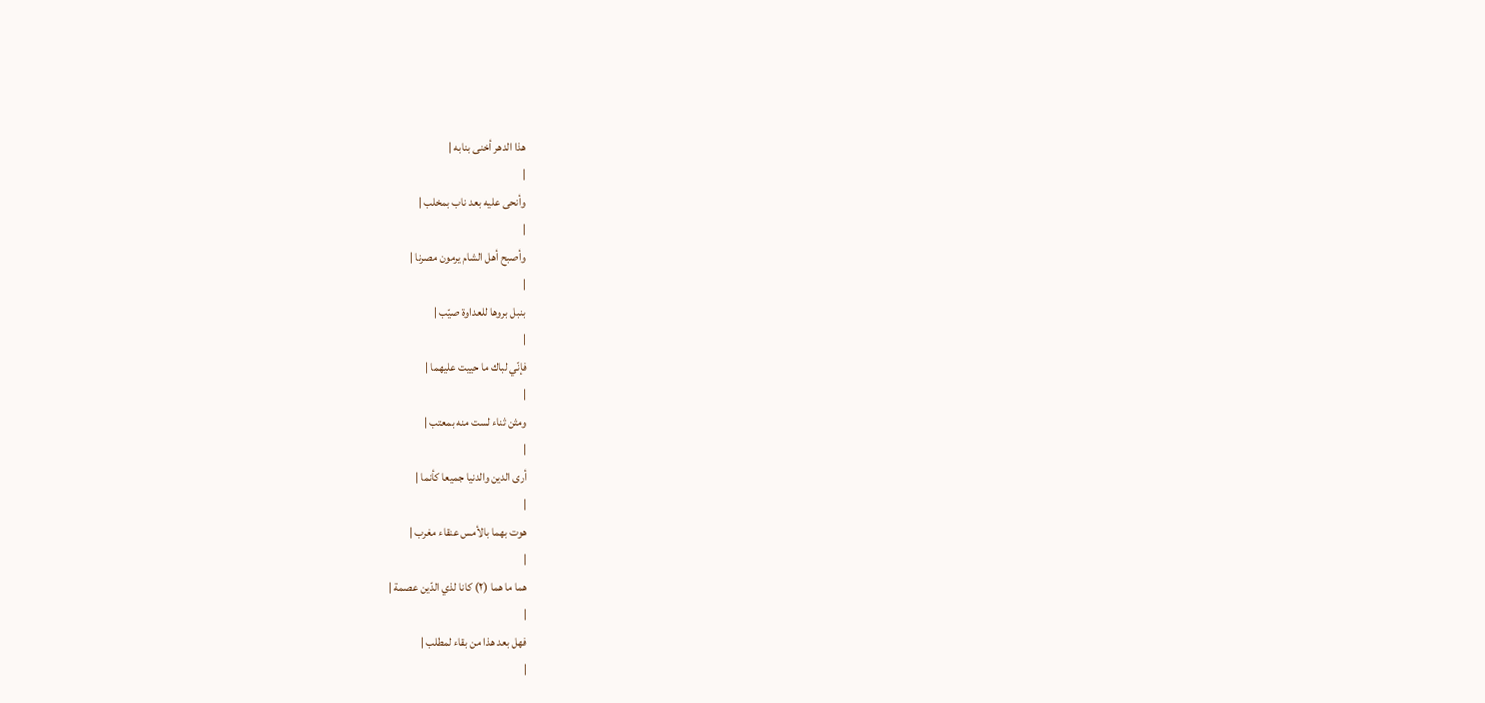هذا الدهر أخنى بنابه |
|
وأنحى عليه بعد ناب بمخلب |
|
وأصبح أهل الشام يرمون مصرنا |
|
بنبل بروها للعداوة صيّب |
|
فإنّي لباك ما حييت عليهما |
|
ومثن ثناء لست منه بمعتب |
|
أرى الدين والدنيا جميعا كأنما |
|
هوت بهما بالأمس عنقاء مغرب |
|
هما ما هما (٢) كانا لذي الدّين عصمة |
|
فهل بعد هذا من بقاء لمطلب |
|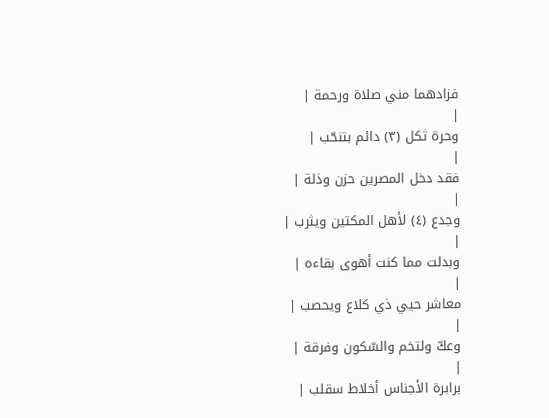فزادهما مني صلاة ورحمة |
|
وحرة ثكل (٣) دائم بتنحّب |
|
فقد دخل المصرين حزن وذلة |
|
وجدع (٤) لأهل المكتين ويثرب |
|
وبدلت مما كنت أهوى بقاءه |
|
معاشر حيي ذي كلاع ويحصب |
|
وعكّ ولتخم والسّكون وفرقة |
|
برابرة الأجناس أخلاط سقلب |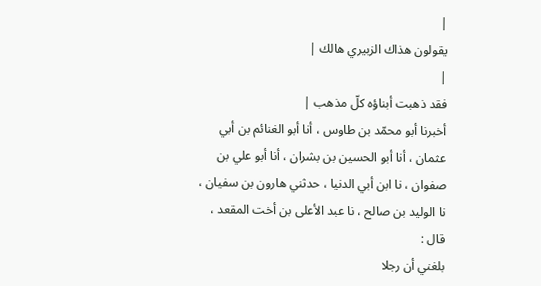|
يقولون هذاك الزبيري هالك |
|
فقد ذهبت أبناؤه كلّ مذهب |
أخبرنا أبو محمّد بن طاوس ، أنا أبو الغنائم بن أبي عثمان ، أنا أبو الحسين بن بشران ، أنا أبو علي بن صفوان ، نا ابن أبي الدنيا ، حدثني هارون بن سفيان ، نا الوليد بن صالح ، نا عبد الأعلى بن أخت المقعد ، قال :
بلغني أن رجلا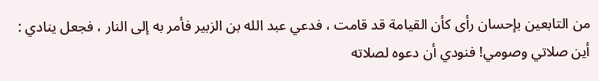من التابعين بإحسان رأى كأن القيامة قد قامت ، فدعي عبد الله بن الزبير فأمر به إلى النار ، فجعل ينادي : أين صلاتي وصومي! فنودي أن دعوه لصلاته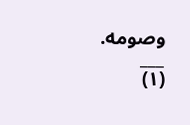وصومه.
___
(١)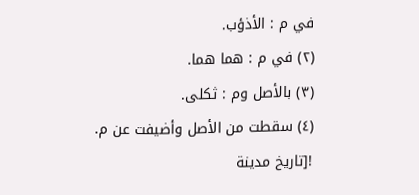في م : الأذؤب.
(٢) في م : هما هما.
(٣) بالأصل وم : ثكلى.
(٤) سقطت من الأصل وأضيفت عن م.
![تاريخ مدينة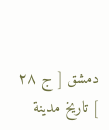دمشق [ ج ٢٨ ] تاريخ مدينة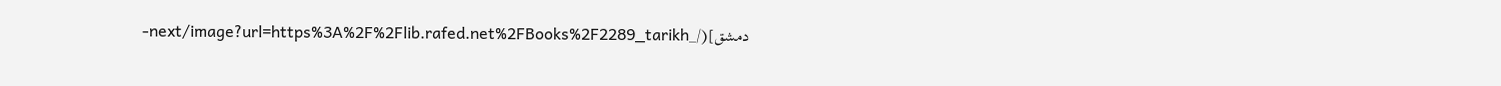دمشق](/_next/image?url=https%3A%2F%2Flib.rafed.net%2FBooks%2F2289_tarikh-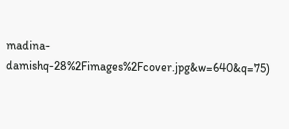madina-damishq-28%2Fimages%2Fcover.jpg&w=640&q=75)